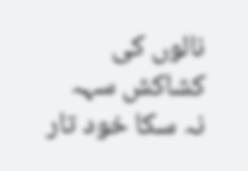نالوں کی کشاکش سہہ نہ سکا خود تار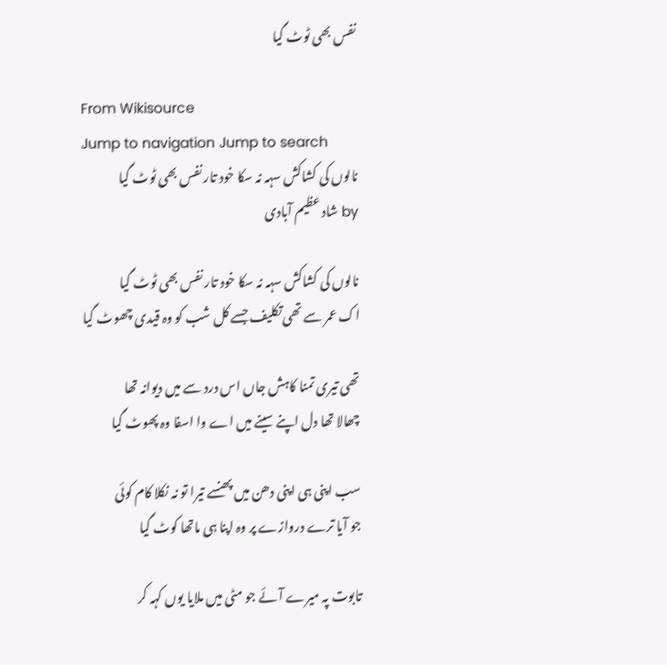نفس بھی ٹوٹ گیا

From Wikisource
Jump to navigation Jump to search
نالوں کی کشاکش سہہ نہ سکا خود تار نفس بھی ٹوٹ گیا
by شاد عظیم آبادی

نالوں کی کشاکش سہہ نہ سکا خود تار نفس بھی ٹوٹ گیا
اک عمر سے تھی تکلیف جسے کل شب کو وہ قیدی چھوٹ گیا

تھی تیری تمنا کاہش جاں اس درد سے میں دیوانہ تھا
چھالا تھا دل اپنے سینے میں اے وا اسفا وہ پھوٹ گیا

سب اپنی ہی اپنی دھن میں پھنسے تیرا تو نہ نکلا کام کوئی
جو آیا ترے دروازے پر وہ اپنا ہی ماتھا کوٹ گیا

تابوت پہ میرے آئے جو مٹی میں ملایا یوں کہہ کر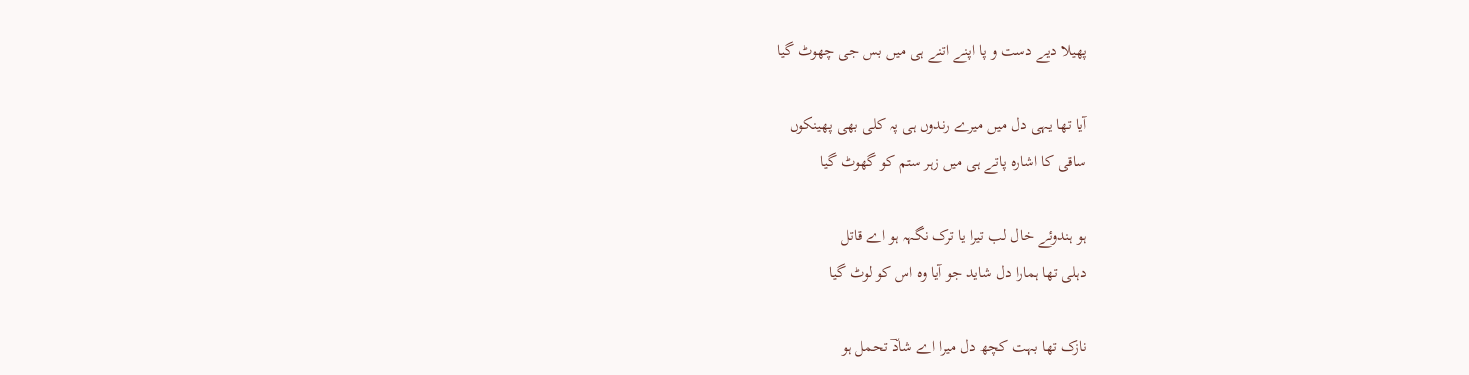پھیلا دیے دست و پا اپنے اتنے ہی میں بس جی چھوٹ گیا

آیا تھا یہی دل میں میرے رندوں ہی پہ کلی بھی پھینکوں
ساقی کا اشارہ پاتے ہی میں زہر ستم کو گھوٹ گیا

ہو ہندوئے خال لب تیرا یا ترک نگہہ ہو اے قاتل
دہلی تھا ہمارا دل شاید جو آیا وہ اس کو لوٹ گیا

نازک تھا بہت کچھ دل میرا اے شادؔ تحمل ہو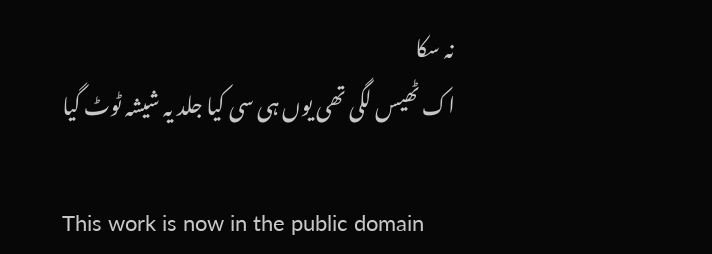نہ سکا
اک ٹھیس لگی تھی یوں ہی سی کیا جلد یہ شیشہ ٹوٹ گیا

This work is now in the public domain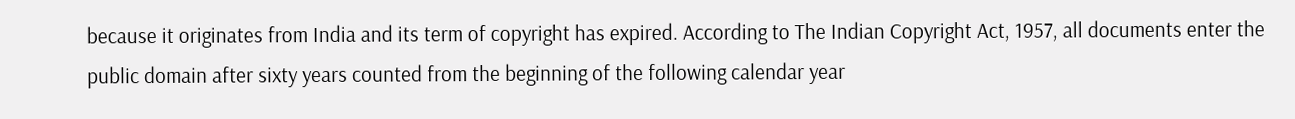because it originates from India and its term of copyright has expired. According to The Indian Copyright Act, 1957, all documents enter the public domain after sixty years counted from the beginning of the following calendar year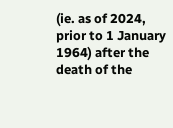(ie. as of 2024, prior to 1 January 1964) after the death of the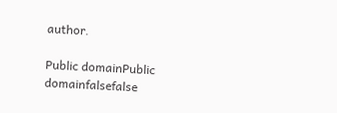author.

Public domainPublic domainfalsefalse